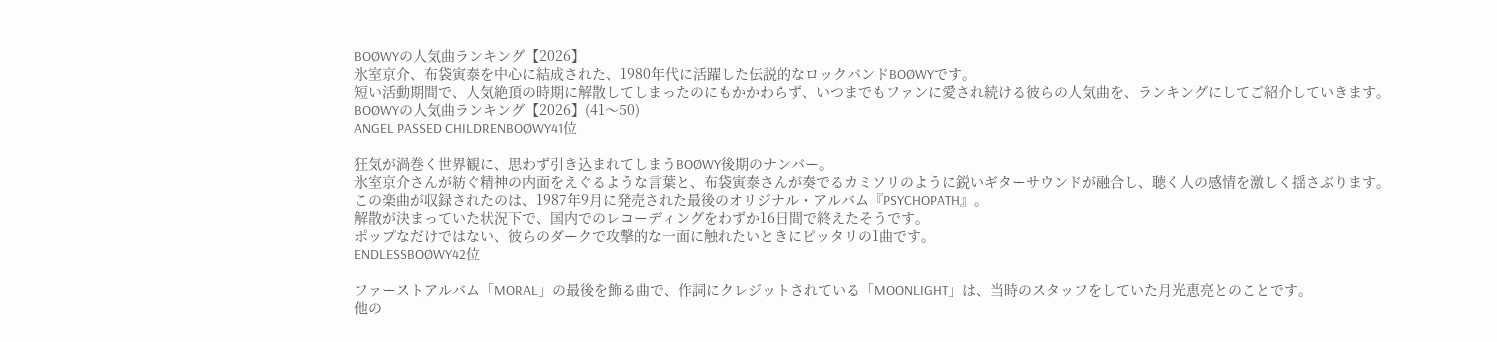BOØWYの人気曲ランキング【2026】
氷室京介、布袋寅泰を中心に結成された、1980年代に活躍した伝説的なロックバンドBOØWYです。
短い活動期間で、人気絶頂の時期に解散してしまったのにもかかわらず、いつまでもファンに愛され続ける彼らの人気曲を、ランキングにしてご紹介していきます。
BOØWYの人気曲ランキング【2026】(41〜50)
ANGEL PASSED CHILDRENBOØWY41位

狂気が渦巻く世界観に、思わず引き込まれてしまうBOØWY後期のナンバー。
氷室京介さんが紡ぐ精神の内面をえぐるような言葉と、布袋寅泰さんが奏でるカミソリのように鋭いギターサウンドが融合し、聴く人の感情を激しく揺さぶります。
この楽曲が収録されたのは、1987年9月に発売された最後のオリジナル・アルバム『PSYCHOPATH』。
解散が決まっていた状況下で、国内でのレコーディングをわずか16日間で終えたそうです。
ポップなだけではない、彼らのダークで攻撃的な一面に触れたいときにピッタリの1曲です。
ENDLESSBOØWY42位

ファーストアルバム「MORAL」の最後を飾る曲で、作詞にクレジットされている「MOONLIGHT」は、当時のスタッフをしていた月光恵亮とのことです。
他の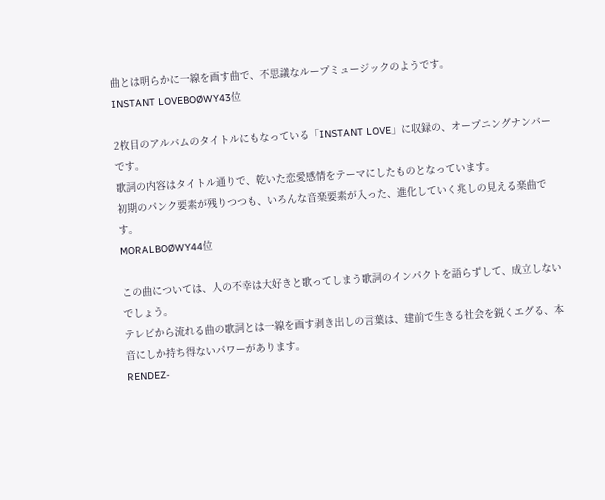曲とは明らかに一線を画す曲で、不思議なループミュージックのようです。
INSTANT LOVEBOØWY43位

2枚目のアルバムのタイトルにもなっている「INSTANT LOVE」に収録の、オープニングナンバーです。
歌詞の内容はタイトル通りで、乾いた恋愛感情をテーマにしたものとなっています。
初期のパンク要素が残りつつも、いろんな音楽要素が入った、進化していく兆しの見える楽曲です。
MORALBOØWY44位

この曲については、人の不幸は大好きと歌ってしまう歌詞のインパクトを語らずして、成立しないでしょう。
テレビから流れる曲の歌詞とは一線を画す剥き出しの言葉は、建前で生きる社会を鋭くエグる、本音にしか持ち得ないパワーがあります。
RENDEZ‐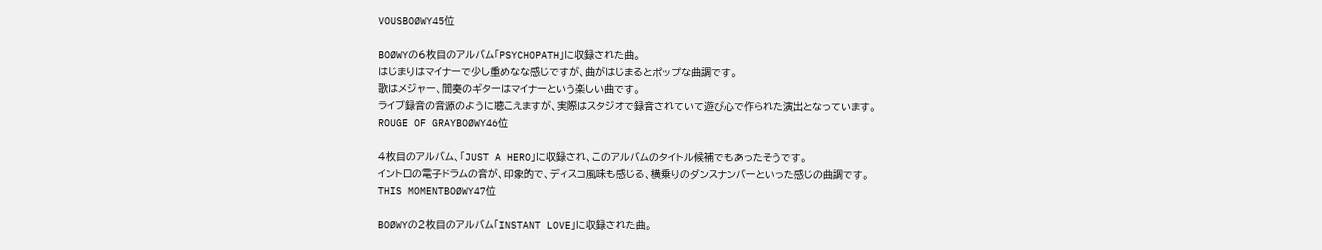VOUSBOØWY45位

BOØWYの6枚目のアルバム「PSYCHOPATH」に収録された曲。
はじまりはマイナーで少し重めなな感じですが、曲がはじまるとポップな曲調です。
歌はメジャー、間奏のギターはマイナーという楽しい曲です。
ライブ録音の音源のように聴こえますが、実際はスタジオで録音されていて遊び心で作られた演出となっています。
ROUGE OF GRAYBOØWY46位

4枚目のアルバム、「JUST A HERO」に収録され、このアルバムのタイトル候補でもあったそうです。
イントロの電子ドラムの音が、印象的で、ディスコ風味も感じる、横乗りのダンスナンバーといった感じの曲調です。
THIS MOMENTBOØWY47位

BOØWYの2枚目のアルバム「INSTANT LOVE」に収録された曲。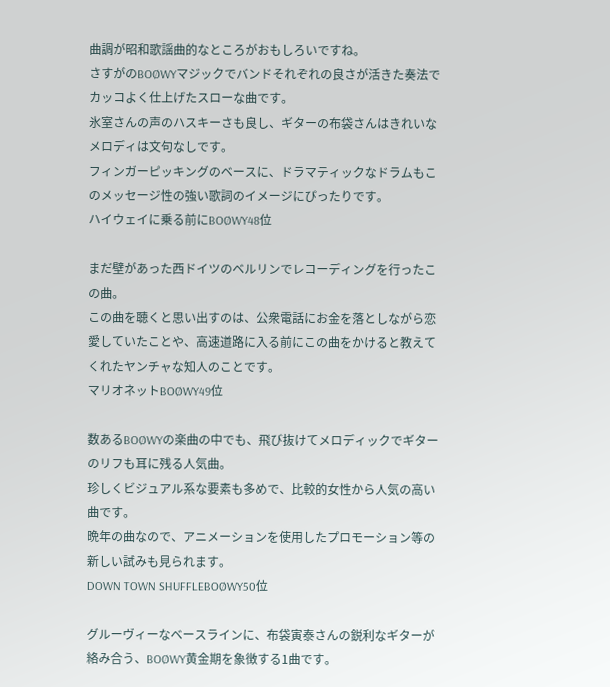曲調が昭和歌謡曲的なところがおもしろいですね。
さすがのBOØWYマジックでバンドそれぞれの良さが活きた奏法でカッコよく仕上げたスローな曲です。
氷室さんの声のハスキーさも良し、ギターの布袋さんはきれいなメロディは文句なしです。
フィンガーピッキングのベースに、ドラマティックなドラムもこのメッセージ性の強い歌詞のイメージにぴったりです。
ハイウェイに乗る前にBOØWY48位

まだ壁があった西ドイツのベルリンでレコーディングを行ったこの曲。
この曲を聴くと思い出すのは、公衆電話にお金を落としながら恋愛していたことや、高速道路に入る前にこの曲をかけると教えてくれたヤンチャな知人のことです。
マリオネットBOØWY49位

数あるBOØWYの楽曲の中でも、飛び抜けてメロディックでギターのリフも耳に残る人気曲。
珍しくビジュアル系な要素も多めで、比較的女性から人気の高い曲です。
晩年の曲なので、アニメーションを使用したプロモーション等の新しい試みも見られます。
DOWN TOWN SHUFFLEBOØWY50位

グルーヴィーなベースラインに、布袋寅泰さんの鋭利なギターが絡み合う、BOØWY黄金期を象徴する1曲です。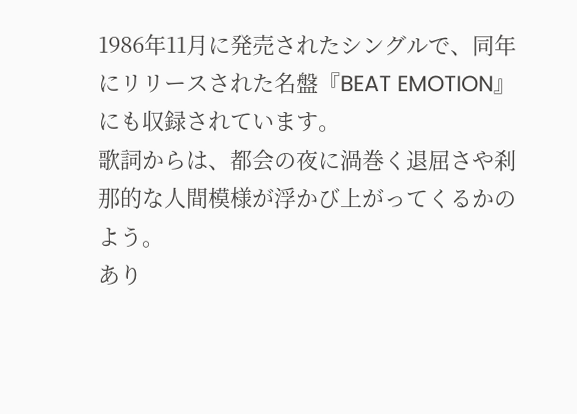1986年11月に発売されたシングルで、同年にリリースされた名盤『BEAT EMOTION』にも収録されています。
歌詞からは、都会の夜に渦巻く退屈さや刹那的な人間模様が浮かび上がってくるかのよう。
あり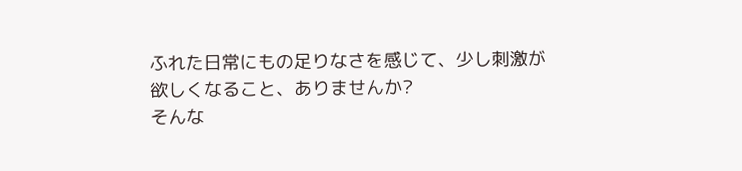ふれた日常にもの足りなさを感じて、少し刺激が欲しくなること、ありませんか?
そんな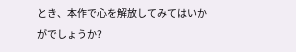とき、本作で心を解放してみてはいかがでしょうか?